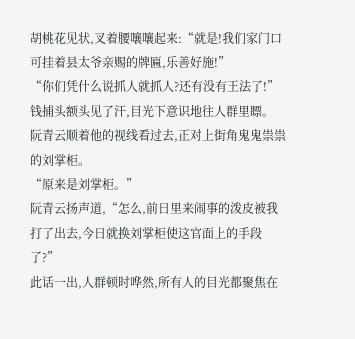胡桃花见状,叉着腰嚷嚷起来:“就是!我们家门口可挂着县太爷亲赐的牌匾,乐善好施!”
“你们凭什么说抓人就抓人?还有没有王法了!”
钱捕头额头见了汗,目光下意识地往人群里瞟。
阮青云顺着他的视线看过去,正对上街角鬼鬼祟祟的刘掌柜。
“原来是刘掌柜。”
阮青云扬声道,“怎么,前日里来闹事的泼皮被我打了出去,今日就换刘掌柜使这官面上的手段了?”
此话一出,人群顿时哗然,所有人的目光都聚焦在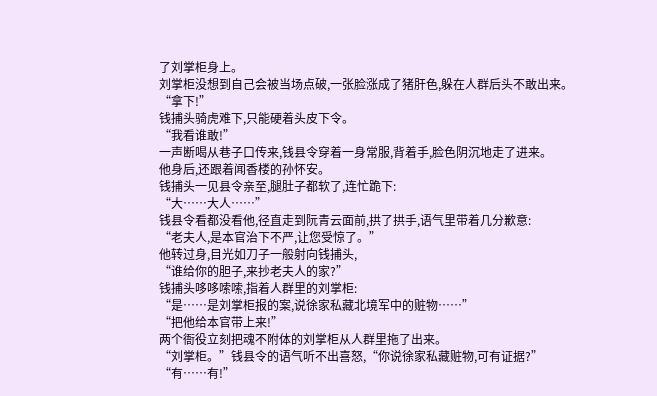了刘掌柜身上。
刘掌柜没想到自己会被当场点破,一张脸涨成了猪肝色,躲在人群后头不敢出来。
“拿下!”
钱捕头骑虎难下,只能硬着头皮下令。
“我看谁敢!”
一声断喝从巷子口传来,钱县令穿着一身常服,背着手,脸色阴沉地走了进来。
他身后,还跟着闻香楼的孙怀安。
钱捕头一见县令亲至,腿肚子都软了,连忙跪下:
“大……大人……”
钱县令看都没看他,径直走到阮青云面前,拱了拱手,语气里带着几分歉意:
“老夫人,是本官治下不严,让您受惊了。”
他转过身,目光如刀子一般射向钱捕头,
“谁给你的胆子,来抄老夫人的家?”
钱捕头哆哆嗦嗦,指着人群里的刘掌柜:
“是……是刘掌柜报的案,说徐家私藏北境军中的赃物……”
“把他给本官带上来!”
两个衙役立刻把魂不附体的刘掌柜从人群里拖了出来。
“刘掌柜。”钱县令的语气听不出喜怒,“你说徐家私藏赃物,可有证据?”
“有……有!”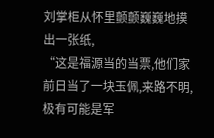刘掌柜从怀里颤颤巍巍地摸出一张纸,
“这是福源当的当票,他们家前日当了一块玉佩,来路不明,极有可能是军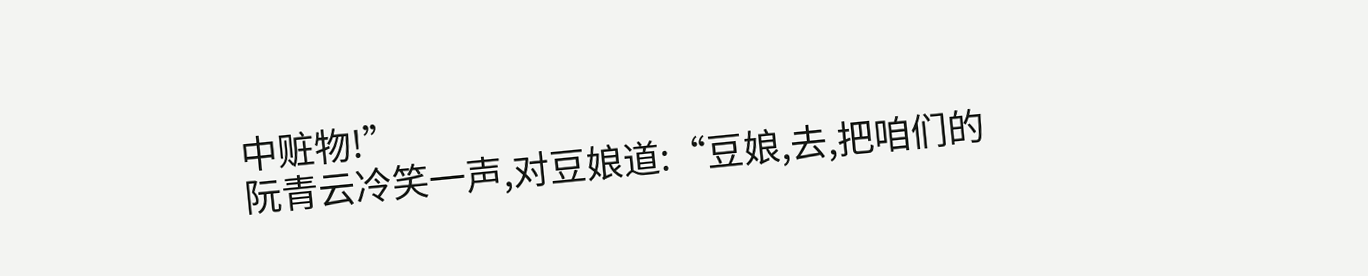中赃物!”
阮青云冷笑一声,对豆娘道:“豆娘,去,把咱们的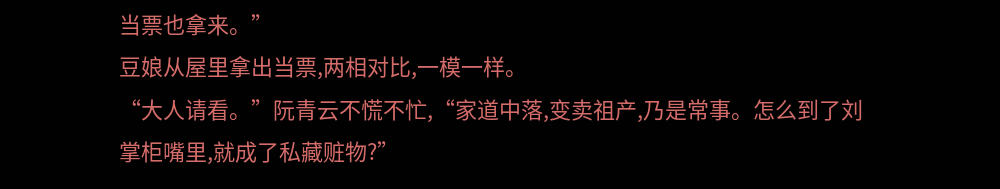当票也拿来。”
豆娘从屋里拿出当票,两相对比,一模一样。
“大人请看。”阮青云不慌不忙,“家道中落,变卖祖产,乃是常事。怎么到了刘掌柜嘴里,就成了私藏赃物?”